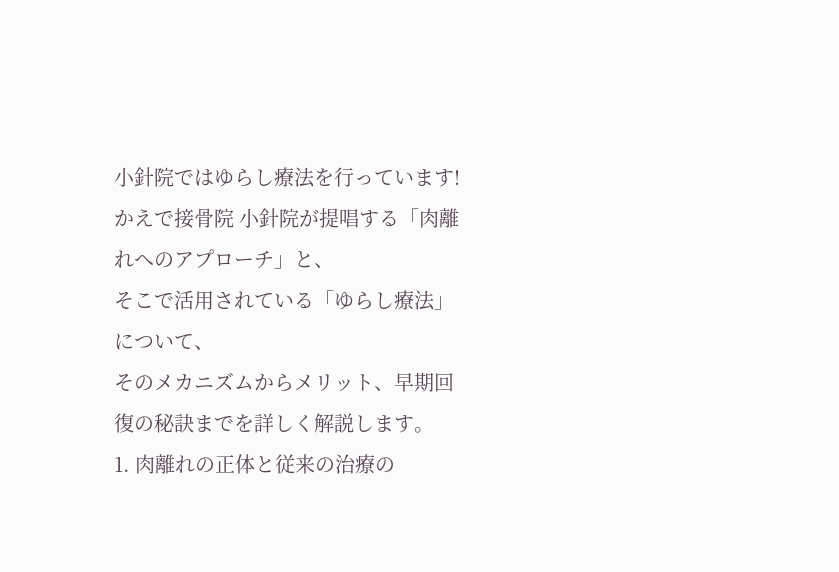小針院ではゆらし療法を行っています!
かえで接骨院 小針院が提唱する「肉離れへのアプローチ」と、
そこで活用されている「ゆらし療法」について、
そのメカニズムからメリット、早期回復の秘訣までを詳しく解説します。
1. 肉離れの正体と従来の治療の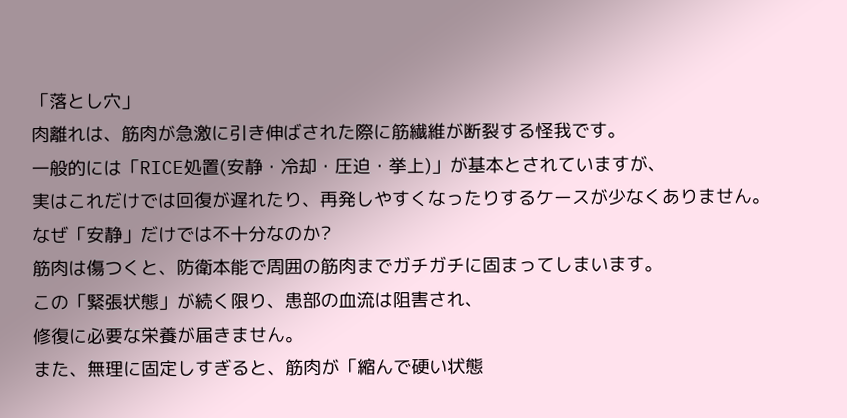「落とし穴」
肉離れは、筋肉が急激に引き伸ばされた際に筋繊維が断裂する怪我です。
一般的には「RICE処置(安静・冷却・圧迫・挙上)」が基本とされていますが、
実はこれだけでは回復が遅れたり、再発しやすくなったりするケースが少なくありません。
なぜ「安静」だけでは不十分なのか?
筋肉は傷つくと、防衛本能で周囲の筋肉までガチガチに固まってしまいます。
この「緊張状態」が続く限り、患部の血流は阻害され、
修復に必要な栄養が届きません。
また、無理に固定しすぎると、筋肉が「縮んで硬い状態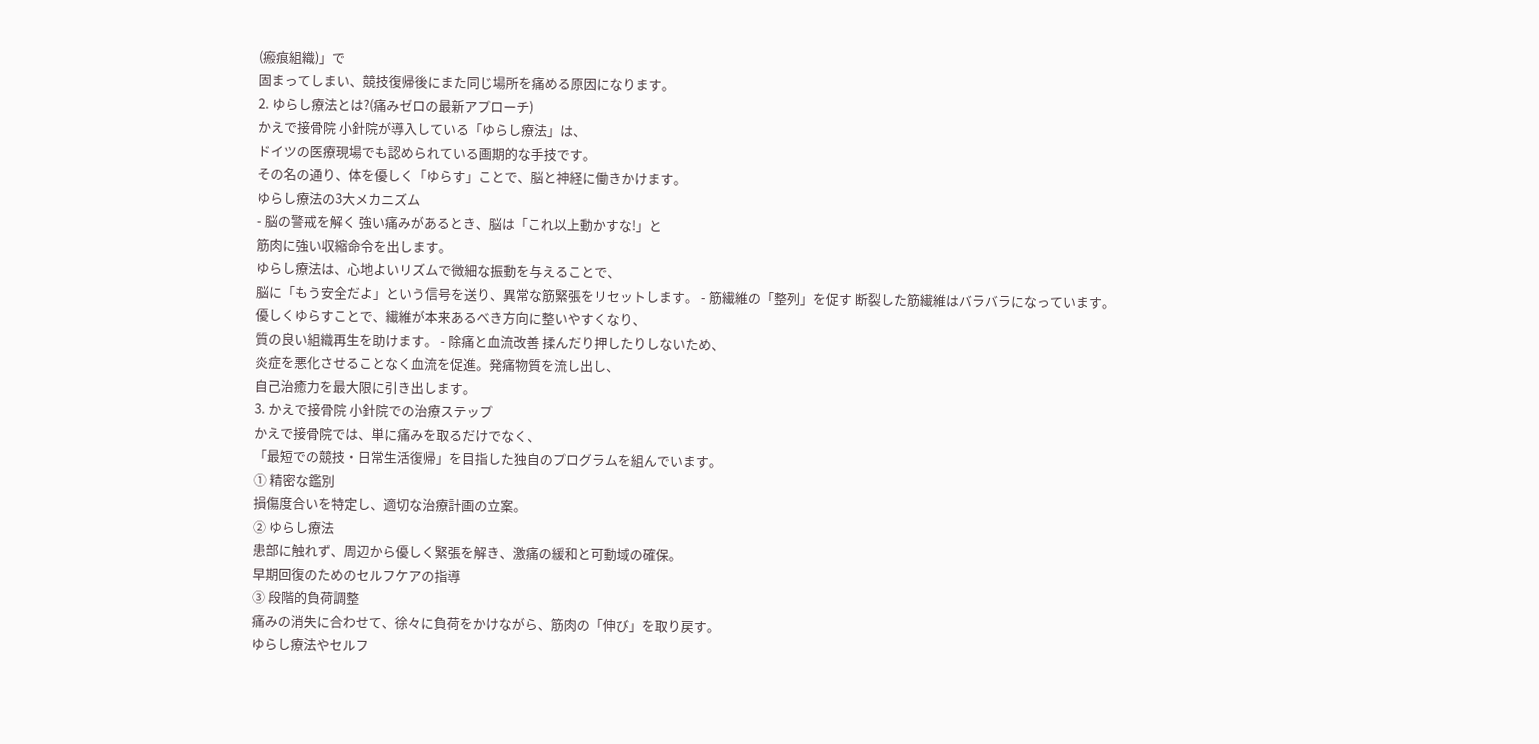(瘢痕組織)」で
固まってしまい、競技復帰後にまた同じ場所を痛める原因になります。
2. ゆらし療法とは?(痛みゼロの最新アプローチ)
かえで接骨院 小針院が導入している「ゆらし療法」は、
ドイツの医療現場でも認められている画期的な手技です。
その名の通り、体を優しく「ゆらす」ことで、脳と神経に働きかけます。
ゆらし療法の3大メカニズム
- 脳の警戒を解く 強い痛みがあるとき、脳は「これ以上動かすな!」と
筋肉に強い収縮命令を出します。
ゆらし療法は、心地よいリズムで微細な振動を与えることで、
脳に「もう安全だよ」という信号を送り、異常な筋緊張をリセットします。 - 筋繊維の「整列」を促す 断裂した筋繊維はバラバラになっています。
優しくゆらすことで、繊維が本来あるべき方向に整いやすくなり、
質の良い組織再生を助けます。 - 除痛と血流改善 揉んだり押したりしないため、
炎症を悪化させることなく血流を促進。発痛物質を流し出し、
自己治癒力を最大限に引き出します。
3. かえで接骨院 小針院での治療ステップ
かえで接骨院では、単に痛みを取るだけでなく、
「最短での競技・日常生活復帰」を目指した独自のプログラムを組んでいます。
① 精密な鑑別
損傷度合いを特定し、適切な治療計画の立案。
② ゆらし療法
患部に触れず、周辺から優しく緊張を解き、激痛の緩和と可動域の確保。
早期回復のためのセルフケアの指導
③ 段階的負荷調整
痛みの消失に合わせて、徐々に負荷をかけながら、筋肉の「伸び」を取り戻す。
ゆらし療法やセルフ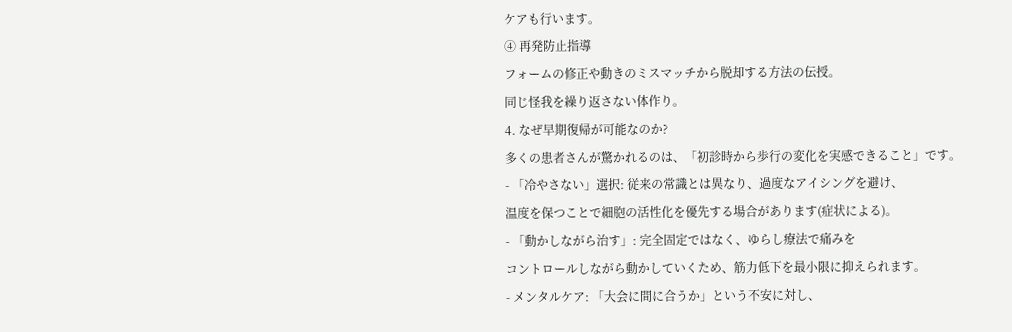ケアも行います。
④ 再発防止指導
フォームの修正や動きのミスマッチから脱却する方法の伝授。
同じ怪我を繰り返さない体作り。
4. なぜ早期復帰が可能なのか?
多くの患者さんが驚かれるのは、「初診時から歩行の変化を実感できること」です。
- 「冷やさない」選択: 従来の常識とは異なり、過度なアイシングを避け、
温度を保つことで細胞の活性化を優先する場合があります(症状による)。
- 「動かしながら治す」: 完全固定ではなく、ゆらし療法で痛みを
コントロールしながら動かしていくため、筋力低下を最小限に抑えられます。
- メンタルケア: 「大会に間に合うか」という不安に対し、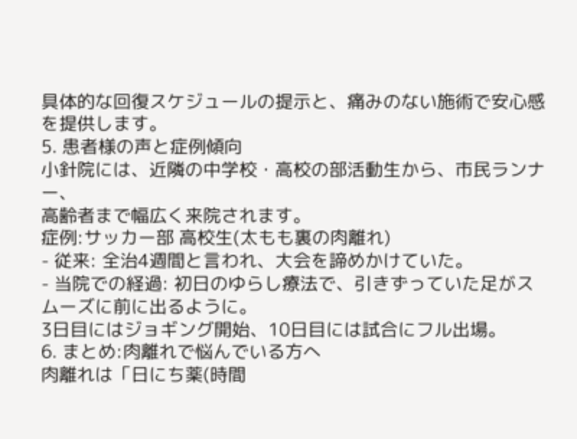具体的な回復スケジュールの提示と、痛みのない施術で安心感を提供します。
5. 患者様の声と症例傾向
小針院には、近隣の中学校・高校の部活動生から、市民ランナー、
高齢者まで幅広く来院されます。
症例:サッカー部 高校生(太もも裏の肉離れ)
- 従来: 全治4週間と言われ、大会を諦めかけていた。
- 当院での経過: 初日のゆらし療法で、引きずっていた足がスムーズに前に出るように。
3日目にはジョギング開始、10日目には試合にフル出場。
6. まとめ:肉離れで悩んでいる方へ
肉離れは「日にち薬(時間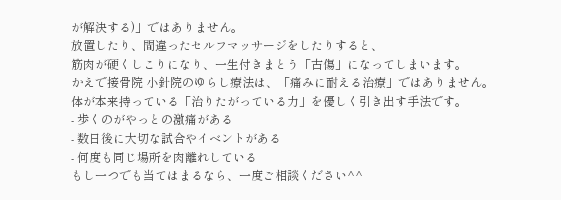が解決する)」ではありません。
放置したり、間違ったセルフマッサージをしたりすると、
筋肉が硬くしこりになり、一生付きまとう「古傷」になってしまいます。
かえで接骨院 小針院のゆらし療法は、「痛みに耐える治療」ではありません。
体が本来持っている「治りたがっている力」を優しく引き出す手法です。
- 歩くのがやっとの激痛がある
- 数日後に大切な試合やイベントがある
- 何度も同じ場所を肉離れしている
もし一つでも当てはまるなら、一度ご相談ください^^